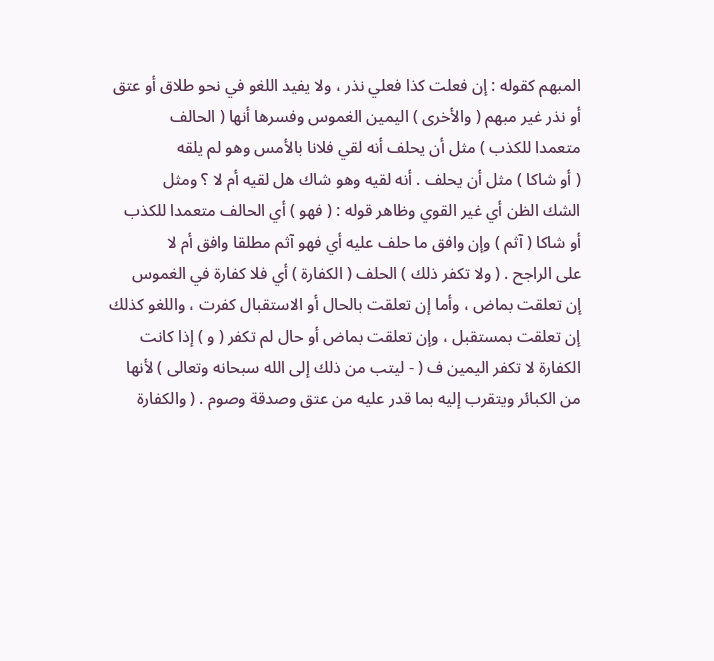المبهم كقوله : إن فعلت كذا فعلي نذر ، ولا يفيد اللغو في نحو طلاق أو عتق
أو نذر غير مبهم ( والأخرى ) اليمين الغموس وفسرها أنها ( الحالف
متعمدا للكذب ) مثل أن يحلف أنه لقي فلانا بالأمس وهو لم يلقه
( أو شاكا ) مثل أن يحلف . أنه لقيه وهو شاك هل لقيه أم لا ؟ ومثل
الشك الظن أي غير القوي وظاهر قوله : ( فهو ) أي الحالف متعمدا للكذب
أو شاكا ( آثم ) وإن وافق ما حلف عليه أي فهو آثم مطلقا وافق أم لا
على الراجح . ( ولا تكفر ذلك ) الحلف ( الكفارة ) أي فلا كفارة في الغموس
إن تعلقت بماض ، وأما إن تعلقت بالحال أو الاستقبال كفرت ، واللغو كذلك
إن تعلقت بمستقبل ، وإن تعلقت بماض أو حال لم تكفر ( و ) إذا كانت
الكفارة لا تكفر اليمين ف ( - ليتب من ذلك إلى الله سبحانه وتعالى ) لأنها
من الكبائر ويتقرب إليه بما قدر عليه من عتق وصدقة وصوم . ( والكفارة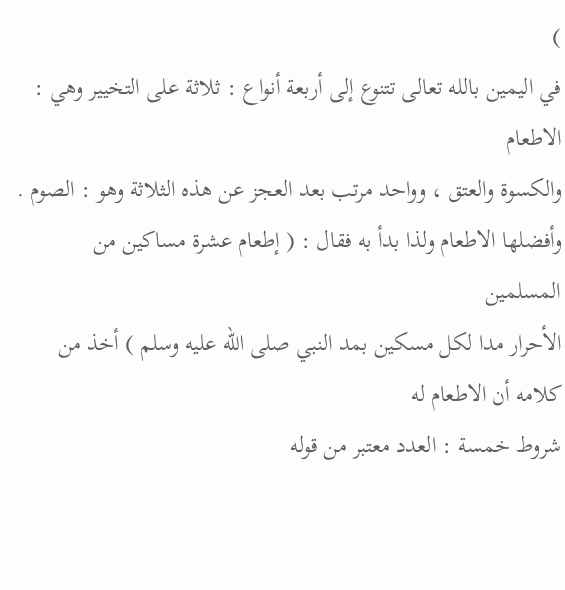)
في اليمين بالله تعالى تتنوع إلى أربعة أنواع : ثلاثة على التخيير وهي : الاطعام
والكسوة والعتق ، وواحد مرتب بعد العجز عن هذه الثلاثة وهو : الصوم .
وأفضلها الاطعام ولذا بدأ به فقال : ( إطعام عشرة مساكين من المسلمين
الأحرار مدا لكل مسكين بمد النبي صلى الله عليه وسلم ) أخذ من كلامه أن الاطعام له
شروط خمسة : العدد معتبر من قوله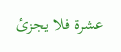عشرة فلا يجزئ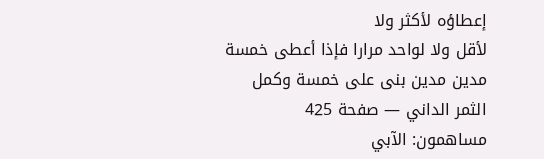إعطاؤه لأكثر ولا
لأقل ولا لواحد مرارا فإذا أعطى خمسة مدين مدين بنى على خمسة وكمل
الثمر الداني — صفحة 425
مساهمون: الآبي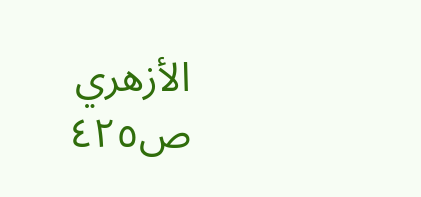الأزهري
ص٤٢٥